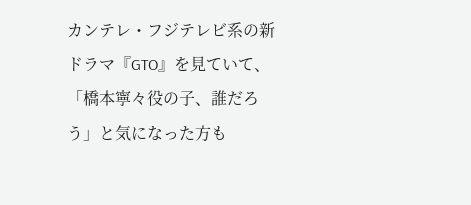カンテレ・フジテレビ系の新ドラマ『GTO』を見ていて、「橋本寧々役の子、誰だろう」と気になった方も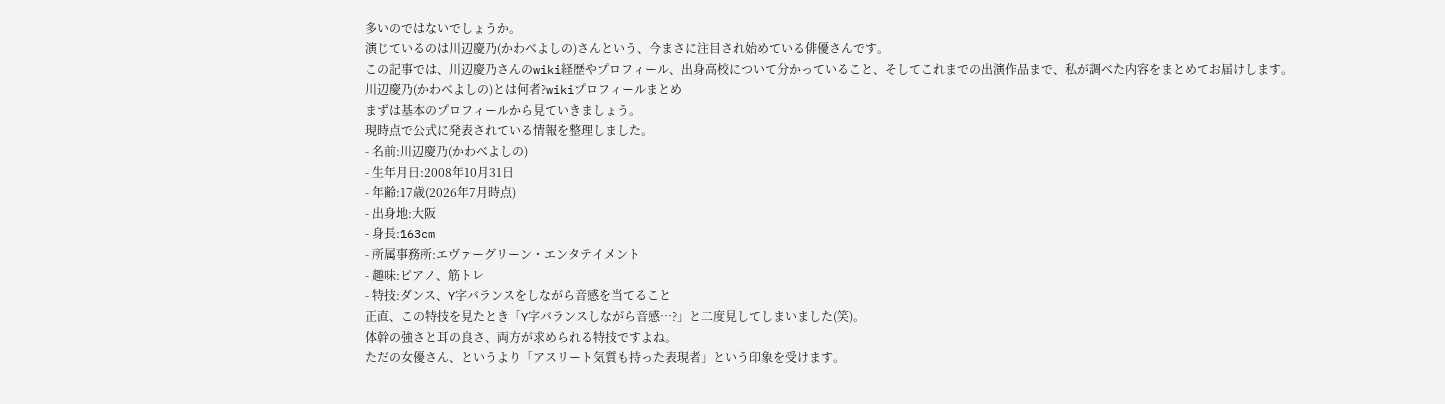多いのではないでしょうか。
演じているのは川辺慶乃(かわべよしの)さんという、今まさに注目され始めている俳優さんです。
この記事では、川辺慶乃さんのwiki経歴やプロフィール、出身高校について分かっていること、そしてこれまでの出演作品まで、私が調べた内容をまとめてお届けします。
川辺慶乃(かわべよしの)とは何者?wikiプロフィールまとめ
まずは基本のプロフィールから見ていきましょう。
現時点で公式に発表されている情報を整理しました。
- 名前:川辺慶乃(かわべよしの)
- 生年月日:2008年10月31日
- 年齢:17歳(2026年7月時点)
- 出身地:大阪
- 身長:163cm
- 所属事務所:エヴァーグリーン・エンタテイメント
- 趣味:ピアノ、筋トレ
- 特技:ダンス、Y字バランスをしながら音感を当てること
正直、この特技を見たとき「Y字バランスしながら音感…?」と二度見してしまいました(笑)。
体幹の強さと耳の良さ、両方が求められる特技ですよね。
ただの女優さん、というより「アスリート気質も持った表現者」という印象を受けます。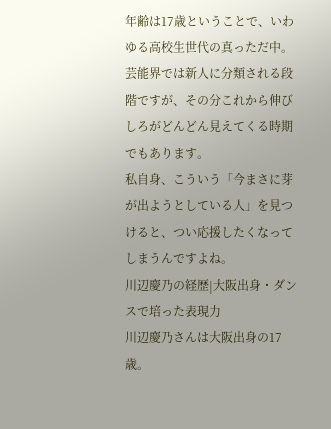年齢は17歳ということで、いわゆる高校生世代の真っただ中。
芸能界では新人に分類される段階ですが、その分これから伸びしろがどんどん見えてくる時期でもあります。
私自身、こういう「今まさに芽が出ようとしている人」を見つけると、つい応援したくなってしまうんですよね。
川辺慶乃の経歴|大阪出身・ダンスで培った表現力
川辺慶乃さんは大阪出身の17歳。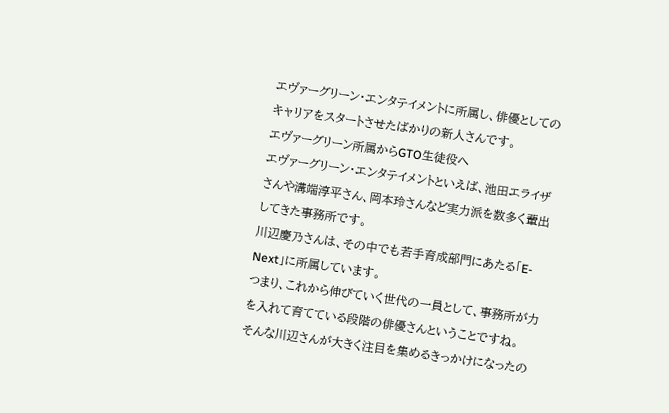エヴァーグリーン・エンタテイメントに所属し、俳優としてのキャリアをスタートさせたばかりの新人さんです。
エヴァーグリーン所属からGTO生徒役へ
エヴァーグリーン・エンタテイメントといえば、池田エライザさんや溝端淳平さん、岡本玲さんなど実力派を数多く輩出してきた事務所です。
川辺慶乃さんは、その中でも若手育成部門にあたる「E-Next」に所属しています。
つまり、これから伸びていく世代の一員として、事務所が力を入れて育てている段階の俳優さんということですね。
そんな川辺さんが大きく注目を集めるきっかけになったの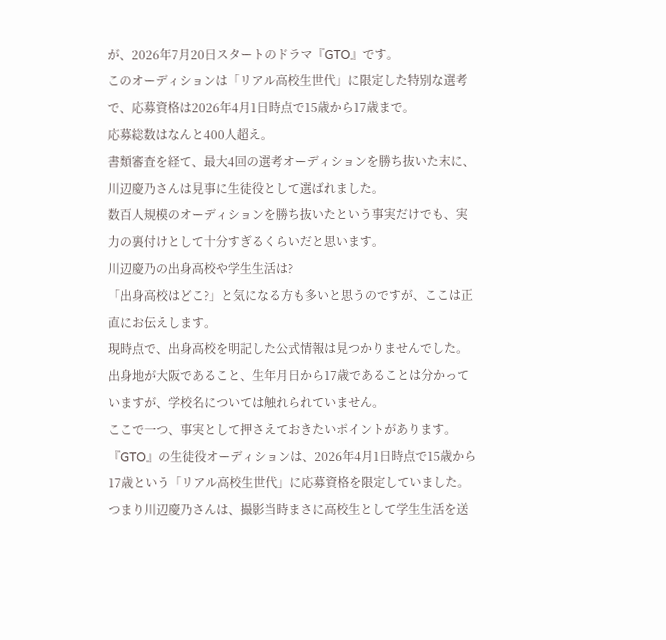が、2026年7月20日スタートのドラマ『GTO』です。
このオーディションは「リアル高校生世代」に限定した特別な選考で、応募資格は2026年4月1日時点で15歳から17歳まで。
応募総数はなんと400人超え。
書類審査を経て、最大4回の選考オーディションを勝ち抜いた末に、川辺慶乃さんは見事に生徒役として選ばれました。
数百人規模のオーディションを勝ち抜いたという事実だけでも、実力の裏付けとして十分すぎるくらいだと思います。
川辺慶乃の出身高校や学生生活は?
「出身高校はどこ?」と気になる方も多いと思うのですが、ここは正直にお伝えします。
現時点で、出身高校を明記した公式情報は見つかりませんでした。
出身地が大阪であること、生年月日から17歳であることは分かっていますが、学校名については触れられていません。
ここで一つ、事実として押さえておきたいポイントがあります。
『GTO』の生徒役オーディションは、2026年4月1日時点で15歳から17歳という「リアル高校生世代」に応募資格を限定していました。
つまり川辺慶乃さんは、撮影当時まさに高校生として学生生活を送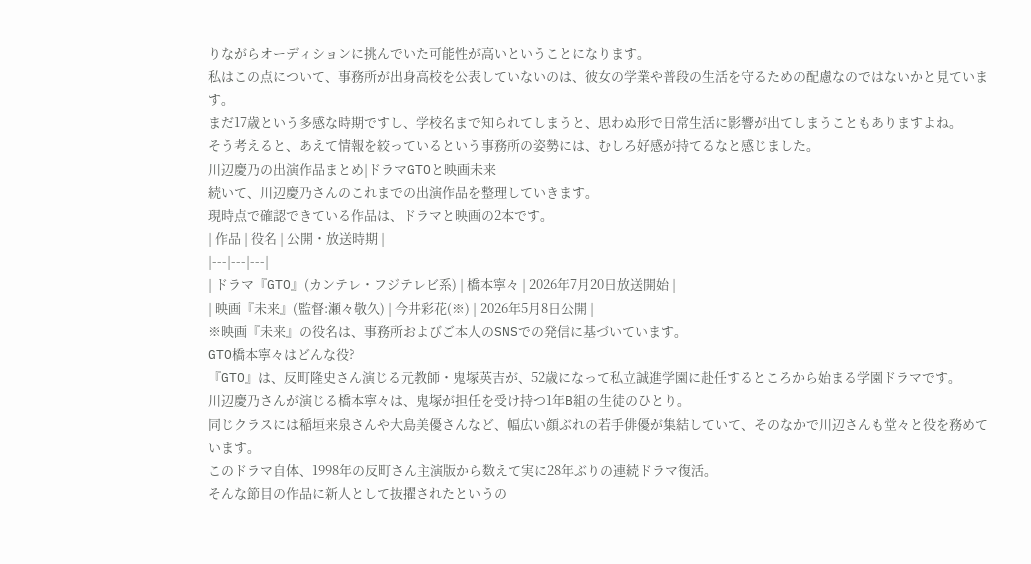りながらオーディションに挑んでいた可能性が高いということになります。
私はこの点について、事務所が出身高校を公表していないのは、彼女の学業や普段の生活を守るための配慮なのではないかと見ています。
まだ17歳という多感な時期ですし、学校名まで知られてしまうと、思わぬ形で日常生活に影響が出てしまうこともありますよね。
そう考えると、あえて情報を絞っているという事務所の姿勢には、むしろ好感が持てるなと感じました。
川辺慶乃の出演作品まとめ|ドラマGTOと映画未来
続いて、川辺慶乃さんのこれまでの出演作品を整理していきます。
現時点で確認できている作品は、ドラマと映画の2本です。
| 作品 | 役名 | 公開・放送時期 |
|---|---|---|
| ドラマ『GTO』(カンテレ・フジテレビ系) | 橋本寧々 | 2026年7月20日放送開始 |
| 映画『未来』(監督:瀬々敬久) | 今井彩花(※) | 2026年5月8日公開 |
※映画『未来』の役名は、事務所およびご本人のSNSでの発信に基づいています。
GTO橋本寧々はどんな役?
『GTO』は、反町隆史さん演じる元教師・鬼塚英吉が、52歳になって私立誠進学園に赴任するところから始まる学園ドラマです。
川辺慶乃さんが演じる橋本寧々は、鬼塚が担任を受け持つ1年B組の生徒のひとり。
同じクラスには稲垣来泉さんや大島美優さんなど、幅広い顔ぶれの若手俳優が集結していて、そのなかで川辺さんも堂々と役を務めています。
このドラマ自体、1998年の反町さん主演版から数えて実に28年ぶりの連続ドラマ復活。
そんな節目の作品に新人として抜擢されたというの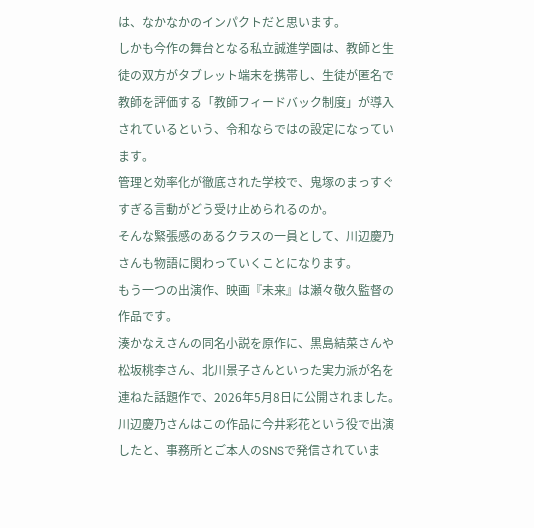は、なかなかのインパクトだと思います。
しかも今作の舞台となる私立誠進学園は、教師と生徒の双方がタブレット端末を携帯し、生徒が匿名で教師を評価する「教師フィードバック制度」が導入されているという、令和ならではの設定になっています。
管理と効率化が徹底された学校で、鬼塚のまっすぐすぎる言動がどう受け止められるのか。
そんな緊張感のあるクラスの一員として、川辺慶乃さんも物語に関わっていくことになります。
もう一つの出演作、映画『未来』は瀬々敬久監督の作品です。
湊かなえさんの同名小説を原作に、黒島結菜さんや松坂桃李さん、北川景子さんといった実力派が名を連ねた話題作で、2026年5月8日に公開されました。
川辺慶乃さんはこの作品に今井彩花という役で出演したと、事務所とご本人のSNSで発信されていま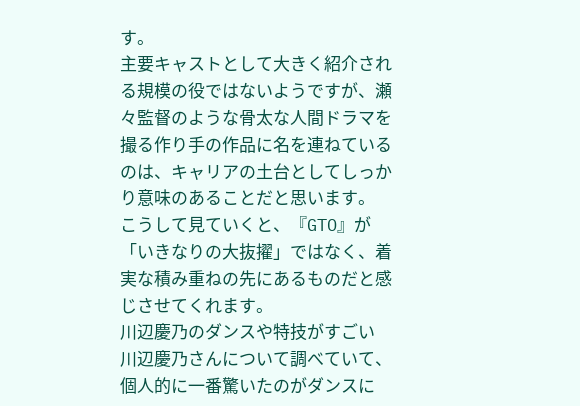す。
主要キャストとして大きく紹介される規模の役ではないようですが、瀬々監督のような骨太な人間ドラマを撮る作り手の作品に名を連ねているのは、キャリアの土台としてしっかり意味のあることだと思います。
こうして見ていくと、『GTO』が「いきなりの大抜擢」ではなく、着実な積み重ねの先にあるものだと感じさせてくれます。
川辺慶乃のダンスや特技がすごい
川辺慶乃さんについて調べていて、個人的に一番驚いたのがダンスに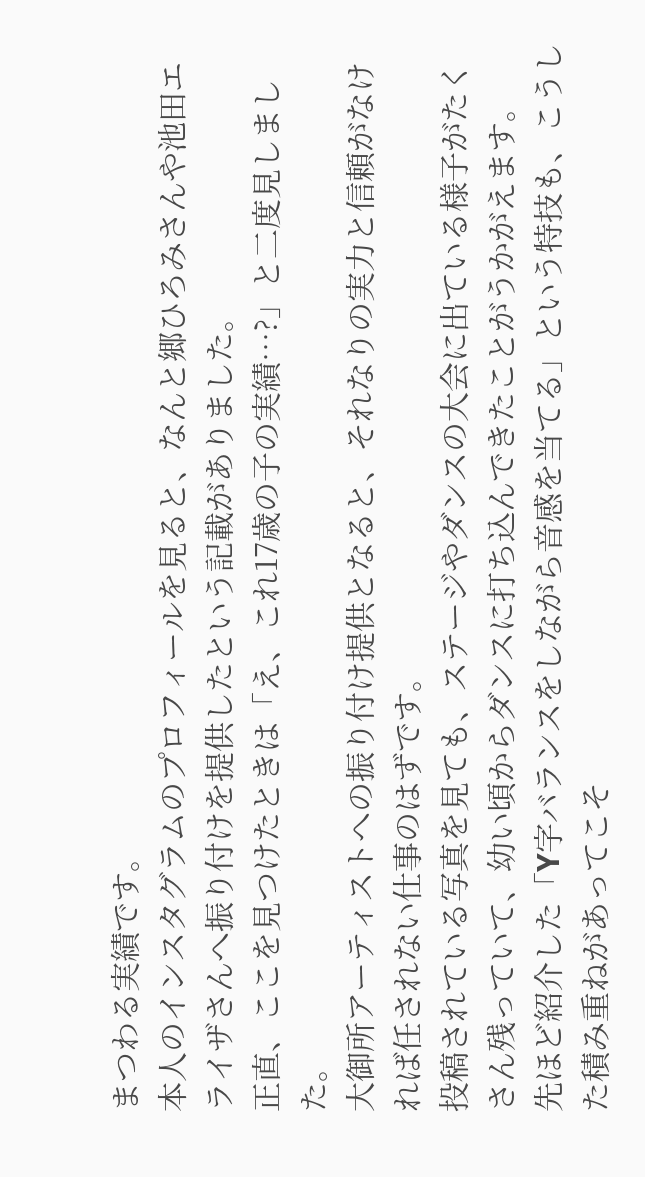まつわる実績です。
本人のインスタグラムのプロフィールを見ると、なんと郷ひろみさんや池田エライザさんへ振り付けを提供したという記載がありました。
正直、ここを見つけたときは「え、これ17歳の子の実績…?」と二度見しました。
大御所アーティストへの振り付け提供となると、それなりの実力と信頼がなければ任されない仕事のはずです。
投稿されている写真を見ても、ステージやダンスの大会に出ている様子がたくさん残っていて、幼い頃からダンスに打ち込んできたことがうかがえます。
先ほど紹介した「Y字バランスをしながら音感を当てる」という特技も、こうした積み重ねがあってこそ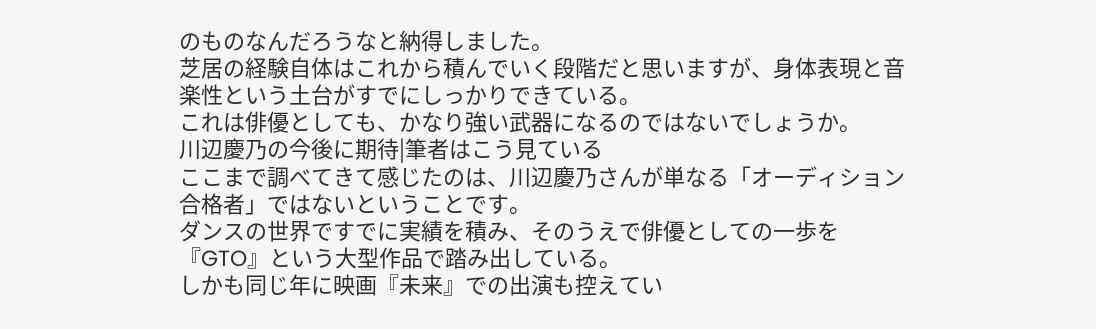のものなんだろうなと納得しました。
芝居の経験自体はこれから積んでいく段階だと思いますが、身体表現と音楽性という土台がすでにしっかりできている。
これは俳優としても、かなり強い武器になるのではないでしょうか。
川辺慶乃の今後に期待|筆者はこう見ている
ここまで調べてきて感じたのは、川辺慶乃さんが単なる「オーディション合格者」ではないということです。
ダンスの世界ですでに実績を積み、そのうえで俳優としての一歩を『GTO』という大型作品で踏み出している。
しかも同じ年に映画『未来』での出演も控えてい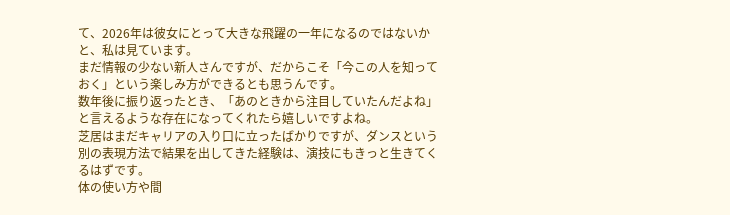て、2026年は彼女にとって大きな飛躍の一年になるのではないかと、私は見ています。
まだ情報の少ない新人さんですが、だからこそ「今この人を知っておく」という楽しみ方ができるとも思うんです。
数年後に振り返ったとき、「あのときから注目していたんだよね」と言えるような存在になってくれたら嬉しいですよね。
芝居はまだキャリアの入り口に立ったばかりですが、ダンスという別の表現方法で結果を出してきた経験は、演技にもきっと生きてくるはずです。
体の使い方や間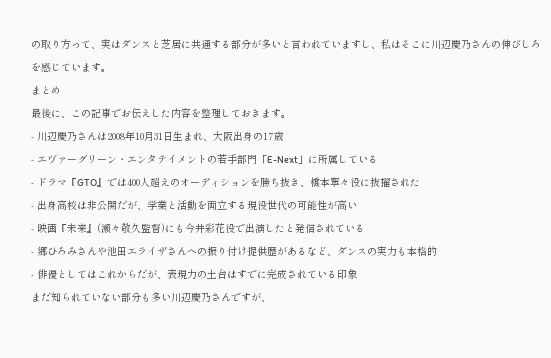の取り方って、実はダンスと芝居に共通する部分が多いと言われていますし、私はそこに川辺慶乃さんの伸びしろを感じています。
まとめ
最後に、この記事でお伝えした内容を整理しておきます。
- 川辺慶乃さんは2008年10月31日生まれ、大阪出身の17歳
- エヴァーグリーン・エンタテイメントの若手部門「E-Next」に所属している
- ドラマ『GTO』では400人超えのオーディションを勝ち抜き、橋本寧々役に抜擢された
- 出身高校は非公開だが、学業と活動を両立する現役世代の可能性が高い
- 映画『未来』(瀬々敬久監督)にも今井彩花役で出演したと発信されている
- 郷ひろみさんや池田エライザさんへの振り付け提供歴があるなど、ダンスの実力も本格的
- 俳優としてはこれからだが、表現力の土台はすでに完成されている印象
まだ知られていない部分も多い川辺慶乃さんですが、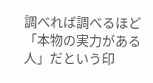調べれば調べるほど「本物の実力がある人」だという印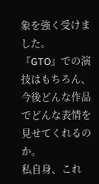象を強く受けました。
『GTO』での演技はもちろん、今後どんな作品でどんな表情を見せてくれるのか。
私自身、これ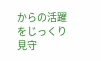からの活躍をじっくり見守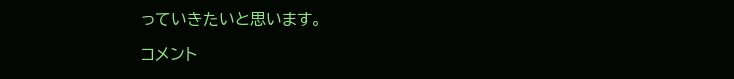っていきたいと思います。

コメント